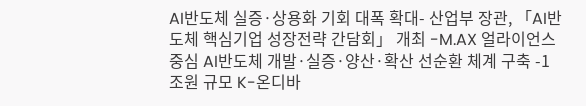AI반도체 실증·상용화 기회 대폭 확대- 산업부 장관, 「AI반도체 핵심기업 성장전략 간담회」 개최 -M.AX 얼라이언스 중심 AI반도체 개발·실증·양산·확산 선순환 체계 구축 -1조원 규모 K-온디바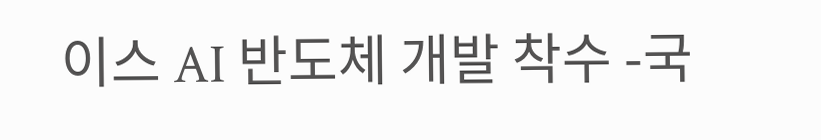이스 AI 반도체 개발 착수 -국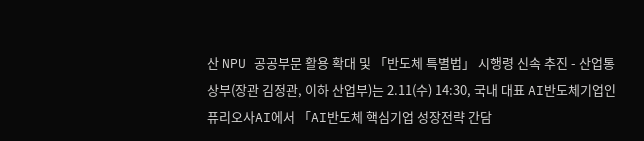산 NPU 공공부문 활용 확대 및 「반도체 특별법」 시행령 신속 추진 - 산업통상부(장관 김정관, 이하 산업부)는 2.11(수) 14:30, 국내 대표 AI반도체기업인 퓨리오사AI에서 「AI반도체 핵심기업 성장전략 간담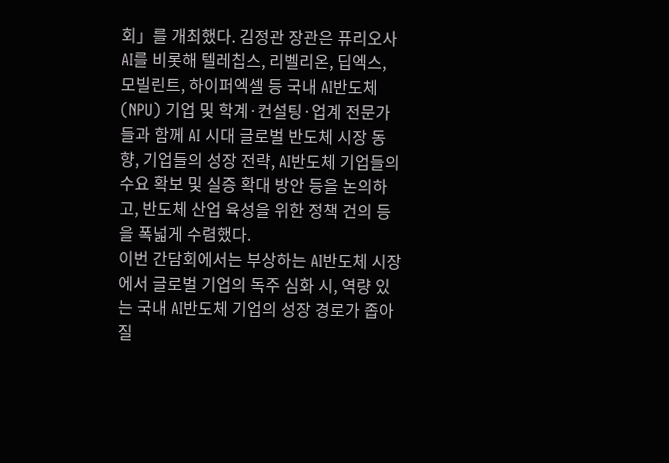회」를 개최했다. 김정관 장관은 퓨리오사AI를 비롯해 텔레칩스, 리벨리온, 딥엑스, 모빌린트, 하이퍼엑셀 등 국내 AI반도체(NPU) 기업 및 학계·컨설팅·업계 전문가들과 함께 AI 시대 글로벌 반도체 시장 동향, 기업들의 성장 전략, AI반도체 기업들의 수요 확보 및 실증 확대 방안 등을 논의하고, 반도체 산업 육성을 위한 정책 건의 등을 폭넓게 수렴했다.
이번 간담회에서는 부상하는 AI반도체 시장에서 글로벌 기업의 독주 심화 시, 역량 있는 국내 AI반도체 기업의 성장 경로가 좁아질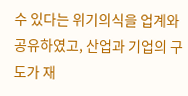수 있다는 위기의식을 업계와 공유하였고, 산업과 기업의 구도가 재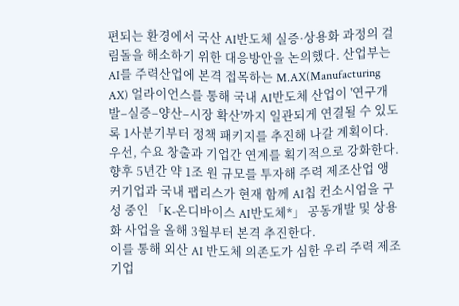편되는 환경에서 국산 AI반도체 실증·상용화 과정의 걸림돌을 해소하기 위한 대응방안을 논의했다. 산업부는 AI를 주력산업에 본격 접목하는 M.AX(Manufacturing AX) 얼라이언스를 통해 국내 AI반도체 산업이 '연구개발–실증–양산–시장 확산'까지 일관되게 연결될 수 있도록 1사분기부터 정책 패키지를 추진해 나갈 계획이다.
우선, 수요 창출과 기업간 연계를 획기적으로 강화한다. 향후 5년간 약 1조 원 규모를 투자해 주력 제조산업 앵커기업과 국내 팹리스가 현재 함께 AI칩 컨소시엄을 구성 중인 「K-온디바이스 AI반도체*」 공동개발 및 상용화 사업을 올해 3월부터 본격 추진한다.
이를 통해 외산 AI 반도체 의존도가 심한 우리 주력 제조기업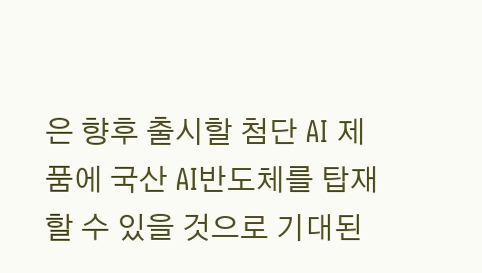은 향후 출시할 첨단 AI 제품에 국산 AI반도체를 탑재할 수 있을 것으로 기대된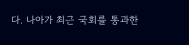다. 나아가 최근 국회를 통과한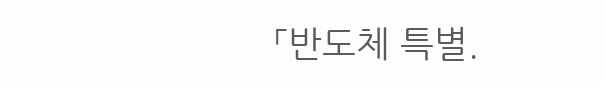「반도체 특별.